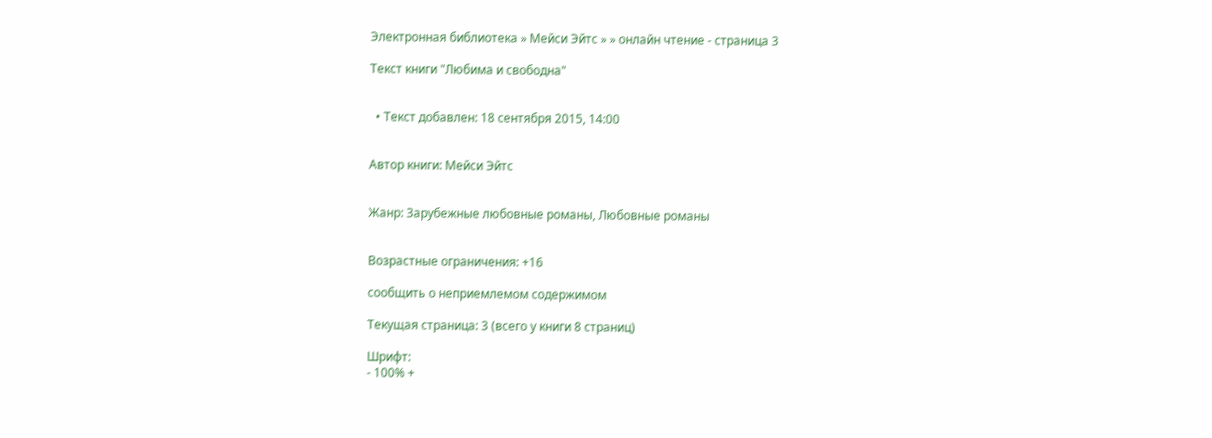Электронная библиотека » Мейси Эйтс » » онлайн чтение - страница 3

Текст книги "Любима и свободна"


  • Текст добавлен: 18 сентября 2015, 14:00


Автор книги: Мейси Эйтс


Жанр: Зарубежные любовные романы, Любовные романы


Возрастные ограничения: +16

сообщить о неприемлемом содержимом

Текущая страница: 3 (всего у книги 8 страниц)

Шрифт:
- 100% +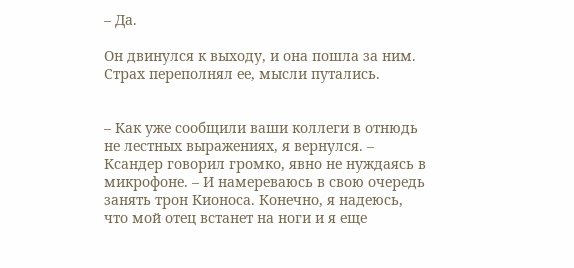– Да.

Он двинулся к выходу, и она пошла за ним. Страх переполнял ее, мысли путались.


– Как уже сообщили ваши коллеги в отнюдь не лестных выражениях, я вернулся. – Ксандер говорил громко, явно не нуждаясь в микрофоне. – И намереваюсь в свою очередь занять трон Кионоса. Конечно, я надеюсь, что мой отец встанет на ноги и я еще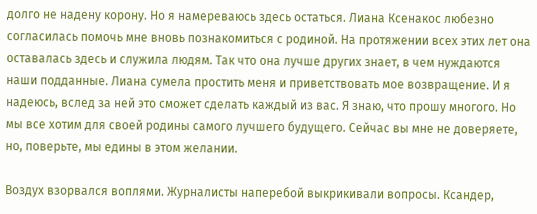долго не надену корону. Но я намереваюсь здесь остаться. Лиана Ксенакос любезно согласилась помочь мне вновь познакомиться с родиной. На протяжении всех этих лет она оставалась здесь и служила людям. Так что она лучше других знает, в чем нуждаются наши подданные. Лиана сумела простить меня и приветствовать мое возвращение. И я надеюсь, вслед за ней это сможет сделать каждый из вас. Я знаю, что прошу многого. Но мы все хотим для своей родины самого лучшего будущего. Сейчас вы мне не доверяете, но, поверьте, мы едины в этом желании.

Воздух взорвался воплями. Журналисты наперебой выкрикивали вопросы. Ксандер,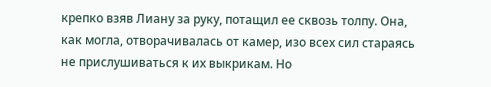крепко взяв Лиану за руку, потащил ее сквозь толпу. Она, как могла, отворачивалась от камер, изо всех сил стараясь не прислушиваться к их выкрикам. Но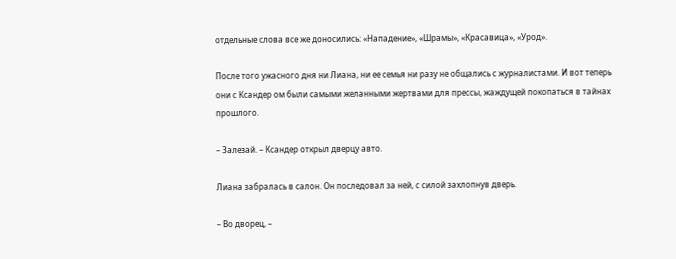отдельные слова все же доносились: «Нападение», «Шрамы», «Красавица», «Урод».

После того ужасного дня ни Лиана, ни ее семья ни разу не общались с журналистами. И вот теперь они с Ксандер ом были самыми желанными жертвами для прессы, жаждущей покопаться в тайнах прошлого.

– Залезай. – Ксандер открыл дверцу авто.

Лиана забралась в салон. Он последовал за ней, с силой захлопнув дверь.

– Во дворец, –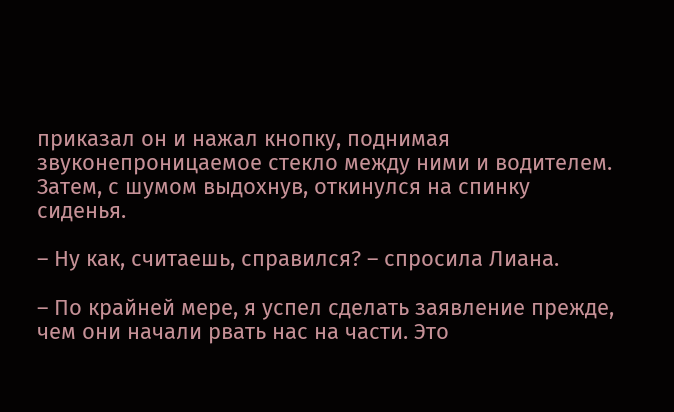приказал он и нажал кнопку, поднимая звуконепроницаемое стекло между ними и водителем. Затем, с шумом выдохнув, откинулся на спинку сиденья.

– Ну как, считаешь, справился? – спросила Лиана.

– По крайней мере, я успел сделать заявление прежде, чем они начали рвать нас на части. Это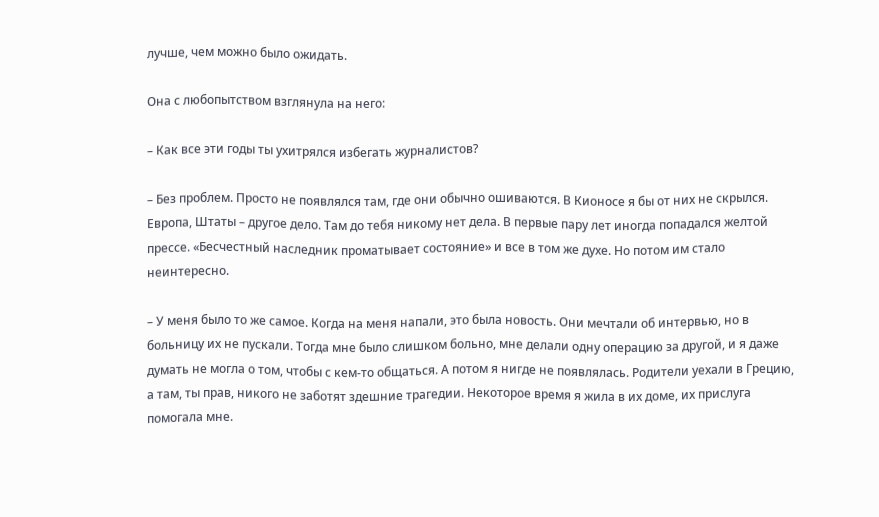лучше, чем можно было ожидать.

Она с любопытством взглянула на него:

– Как все эти годы ты ухитрялся избегать журналистов?

– Без проблем. Просто не появлялся там, где они обычно ошиваются. В Кионосе я бы от них не скрылся. Европа, Штаты – другое дело. Там до тебя никому нет дела. В первые пару лет иногда попадался желтой прессе. «Бесчестный наследник проматывает состояние» и все в том же духе. Но потом им стало неинтересно.

– У меня было то же самое. Когда на меня напали, это была новость. Они мечтали об интервью, но в больницу их не пускали. Тогда мне было слишком больно, мне делали одну операцию за другой, и я даже думать не могла о том, чтобы с кем-то общаться. А потом я нигде не появлялась. Родители уехали в Грецию, а там, ты прав, никого не заботят здешние трагедии. Некоторое время я жила в их доме, их прислуга помогала мне.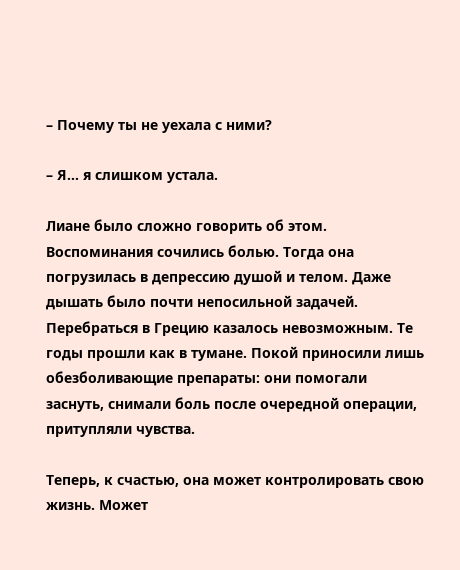– Почему ты не уехала с ними?

– Я… я слишком устала.

Лиане было сложно говорить об этом. Воспоминания сочились болью. Тогда она погрузилась в депрессию душой и телом. Даже дышать было почти непосильной задачей. Перебраться в Грецию казалось невозможным. Те годы прошли как в тумане. Покой приносили лишь обезболивающие препараты: они помогали заснуть, снимали боль после очередной операции, притупляли чувства.

Теперь, к счастью, она может контролировать свою жизнь. Может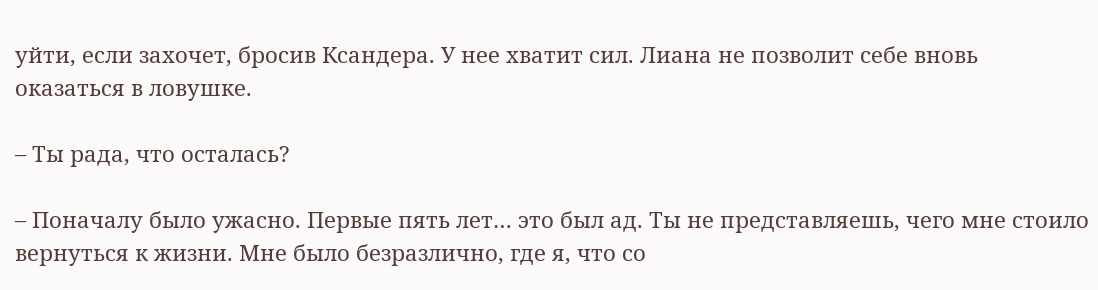уйти, если захочет, бросив Ксандера. У нее хватит сил. Лиана не позволит себе вновь оказаться в ловушке.

– Ты рада, что осталась?

– Поначалу было ужасно. Первые пять лет… это был ад. Ты не представляешь, чего мне стоило вернуться к жизни. Мне было безразлично, где я, что со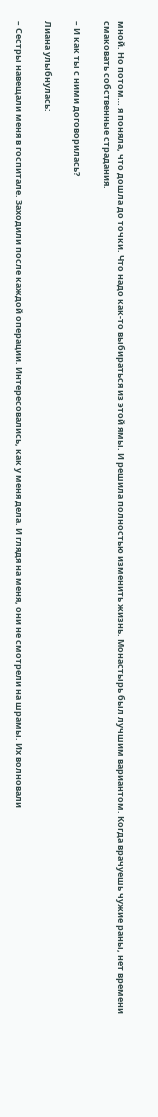мной. Но потом… я поняла, что дошла до точки. Что надо как-то выбираться из этой ямы. И решила полностью изменить жизнь. Монастырь был лучшим вариантом. Когда врачуешь чужие раны, нет времени смаковать собственные страдания.

– И как ты с ними договорилась?

Лиана улыбнулась:

– Сестры навещали меня в госпитале. Заходили после каждой операции. Интересовались, как у меня дела. И глядя на меня, они не смотрели на шрамы. Их волновали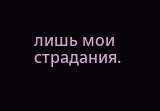лишь мои страдания.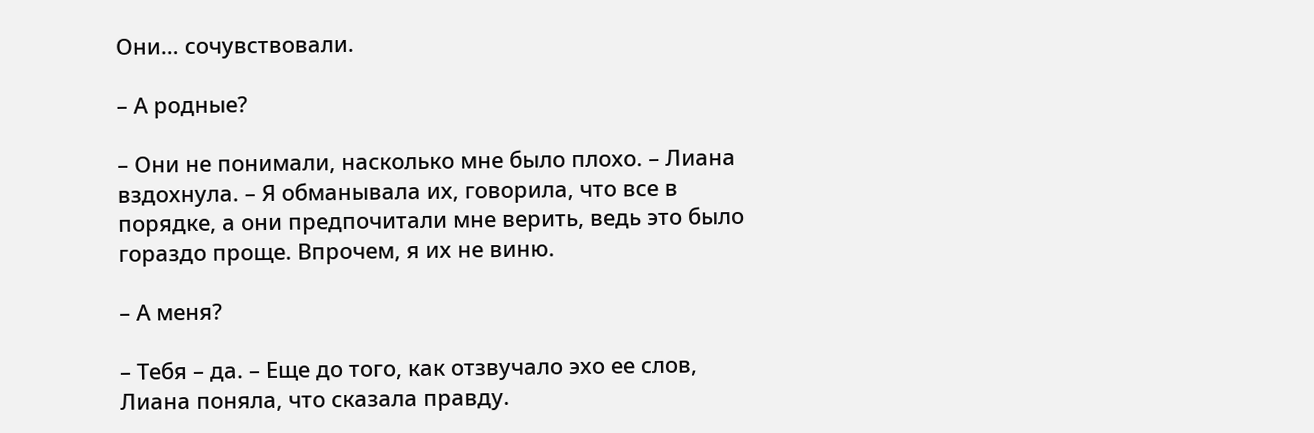Они… сочувствовали.

– А родные?

– Они не понимали, насколько мне было плохо. – Лиана вздохнула. – Я обманывала их, говорила, что все в порядке, а они предпочитали мне верить, ведь это было гораздо проще. Впрочем, я их не виню.

– А меня?

– Тебя – да. – Еще до того, как отзвучало эхо ее слов, Лиана поняла, что сказала правду.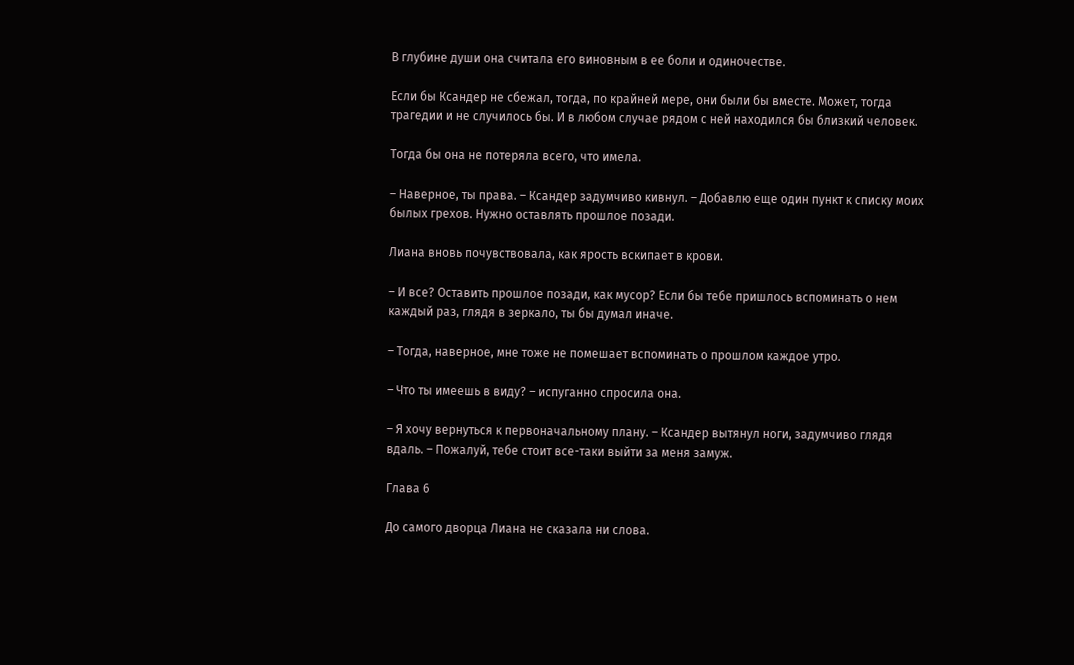В глубине души она считала его виновным в ее боли и одиночестве.

Если бы Ксандер не сбежал, тогда, по крайней мере, они были бы вместе. Может, тогда трагедии и не случилось бы. И в любом случае рядом с ней находился бы близкий человек.

Тогда бы она не потеряла всего, что имела.

– Наверное, ты права. – Ксандер задумчиво кивнул. – Добавлю еще один пункт к списку моих былых грехов. Нужно оставлять прошлое позади.

Лиана вновь почувствовала, как ярость вскипает в крови.

– И все? Оставить прошлое позади, как мусор? Если бы тебе пришлось вспоминать о нем каждый раз, глядя в зеркало, ты бы думал иначе.

– Тогда, наверное, мне тоже не помешает вспоминать о прошлом каждое утро.

– Что ты имеешь в виду? – испуганно спросила она.

– Я хочу вернуться к первоначальному плану. – Ксандер вытянул ноги, задумчиво глядя вдаль. – Пожалуй, тебе стоит все-таки выйти за меня замуж.

Глава 6

До самого дворца Лиана не сказала ни слова.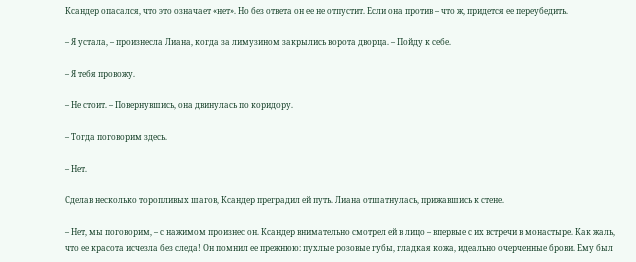Ксандер опасался, что это означает «нет». Но без ответа он ее не отпустит. Если она против – что ж, придется ее переубедить.

– Я устала, – произнесла Лиана, когда за лимузином закрылись ворота дворца. – Пойду к себе.

– Я тебя провожу.

– Не стоит. – Повернувшись, она двинулась по коридору.

– Тогда поговорим здесь.

– Нет.

Сделав несколько торопливых шагов, Ксандер преградил ей путь. Лиана отшатнулась, прижавшись к стене.

– Нет, мы поговорим, – с нажимом произнес он. Ксандер внимательно смотрел ей в лицо – впервые с их встречи в монастыре. Как жаль, что ее красота исчезла без следа! Он помнил ее прежнюю: пухлые розовые губы, гладкая кожа, идеально очерченные брови. Ему был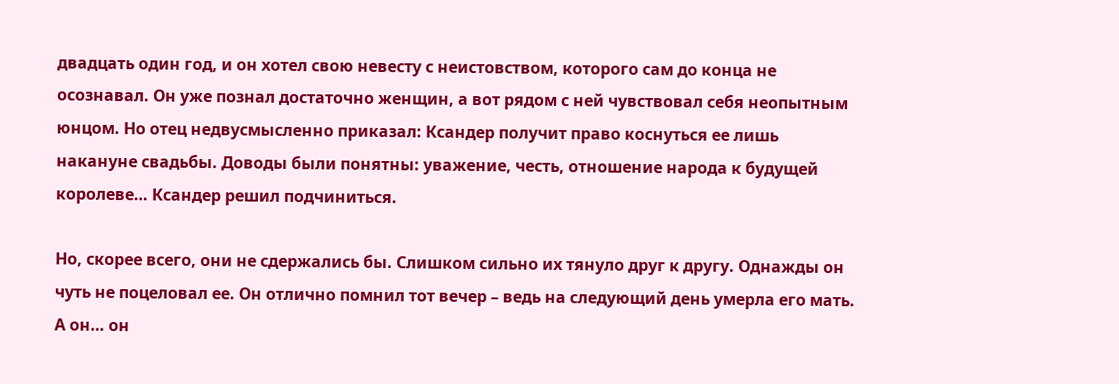двадцать один год, и он хотел свою невесту с неистовством, которого сам до конца не осознавал. Он уже познал достаточно женщин, а вот рядом с ней чувствовал себя неопытным юнцом. Но отец недвусмысленно приказал: Ксандер получит право коснуться ее лишь накануне свадьбы. Доводы были понятны: уважение, честь, отношение народа к будущей королеве… Ксандер решил подчиниться.

Но, скорее всего, они не сдержались бы. Слишком сильно их тянуло друг к другу. Однажды он чуть не поцеловал ее. Он отлично помнил тот вечер – ведь на следующий день умерла его мать. А он… он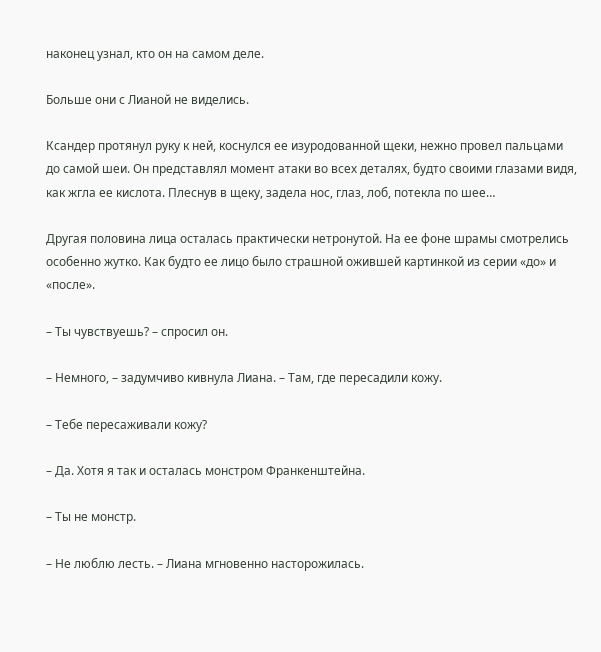наконец узнал, кто он на самом деле.

Больше они с Лианой не виделись.

Ксандер протянул руку к ней, коснулся ее изуродованной щеки, нежно провел пальцами до самой шеи. Он представлял момент атаки во всех деталях, будто своими глазами видя, как жгла ее кислота. Плеснув в щеку, задела нос, глаз, лоб, потекла по шее…

Другая половина лица осталась практически нетронутой. На ее фоне шрамы смотрелись особенно жутко. Как будто ее лицо было страшной ожившей картинкой из серии «до» и «после».

– Ты чувствуешь? – спросил он.

– Немного, – задумчиво кивнула Лиана. – Там, где пересадили кожу.

– Тебе пересаживали кожу?

– Да. Хотя я так и осталась монстром Франкенштейна.

– Ты не монстр.

– Не люблю лесть. – Лиана мгновенно насторожилась.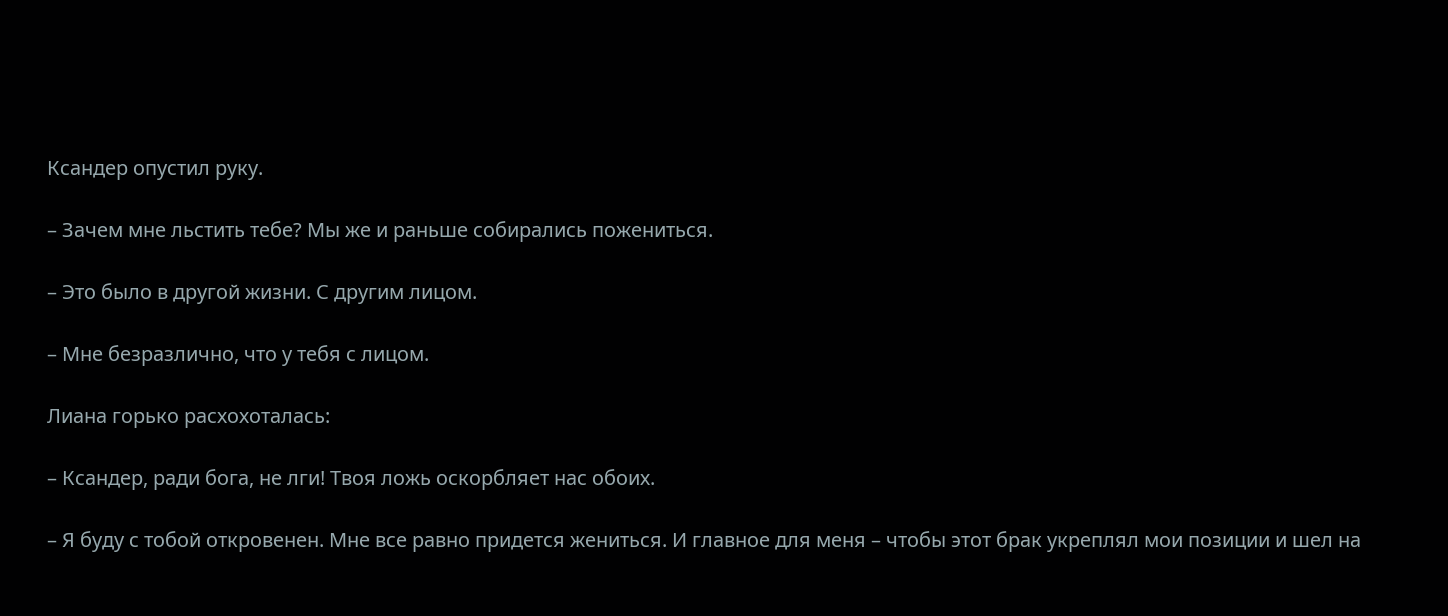Ксандер опустил руку.

– Зачем мне льстить тебе? Мы же и раньше собирались пожениться.

– Это было в другой жизни. С другим лицом.

– Мне безразлично, что у тебя с лицом.

Лиана горько расхохоталась:

– Ксандер, ради бога, не лги! Твоя ложь оскорбляет нас обоих.

– Я буду с тобой откровенен. Мне все равно придется жениться. И главное для меня – чтобы этот брак укреплял мои позиции и шел на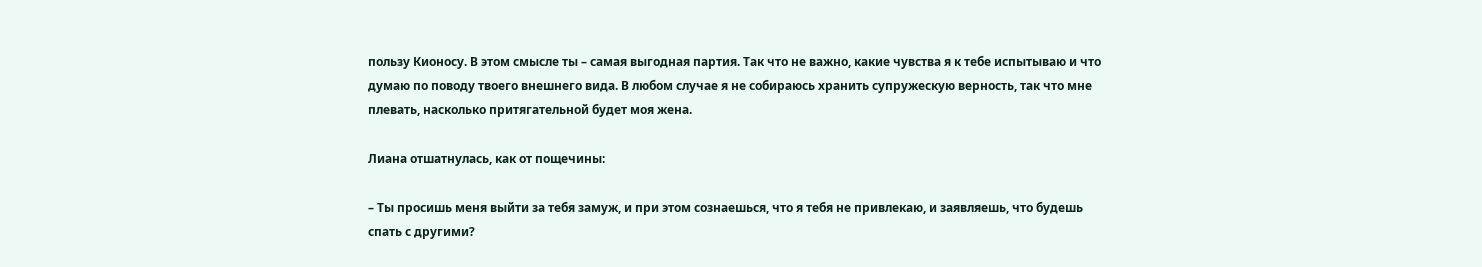пользу Кионосу. В этом смысле ты – самая выгодная партия. Так что не важно, какие чувства я к тебе испытываю и что думаю по поводу твоего внешнего вида. В любом случае я не собираюсь хранить супружескую верность, так что мне плевать, насколько притягательной будет моя жена.

Лиана отшатнулась, как от пощечины:

– Ты просишь меня выйти за тебя замуж, и при этом сознаешься, что я тебя не привлекаю, и заявляешь, что будешь спать с другими?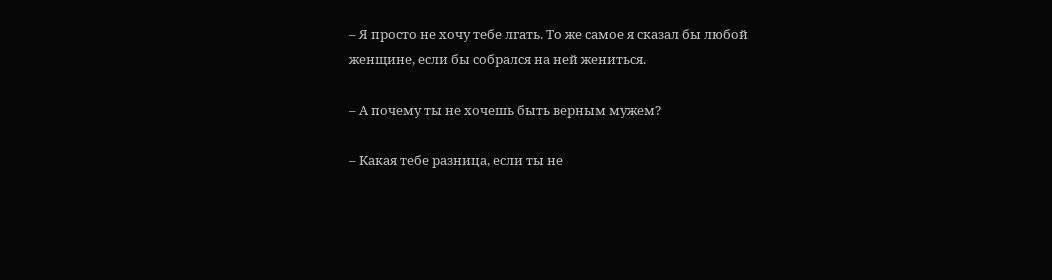– Я просто не хочу тебе лгать. То же самое я сказал бы любой женщине, если бы собрался на ней жениться.

– А почему ты не хочешь быть верным мужем?

– Какая тебе разница, если ты не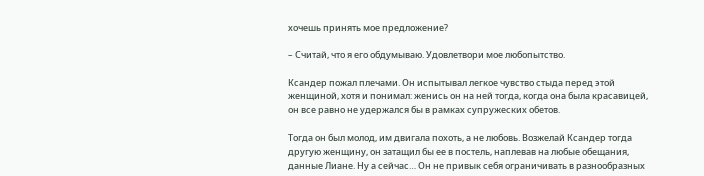хочешь принять мое предложение?

– Считай, что я его обдумываю. Удовлетвори мое любопытство.

Ксандер пожал плечами. Он испытывал легкое чувство стыда перед этой женщиной, хотя и понимал: женись он на ней тогда, когда она была красавицей, он все равно не удержался бы в рамках супружеских обетов.

Тогда он был молод, им двигала похоть, а не любовь. Возжелай Ксандер тогда другую женщину, он затащил бы ее в постель, наплевав на любые обещания, данные Лиане. Ну а сейчас… Он не привык себя ограничивать в разнообразных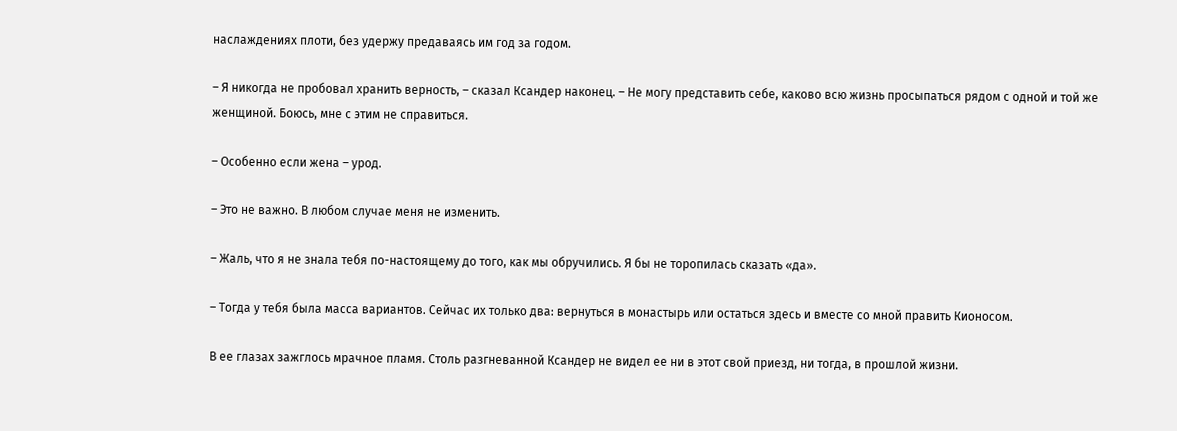наслаждениях плоти, без удержу предаваясь им год за годом.

– Я никогда не пробовал хранить верность, – сказал Ксандер наконец. – Не могу представить себе, каково всю жизнь просыпаться рядом с одной и той же женщиной. Боюсь, мне с этим не справиться.

– Особенно если жена – урод.

– Это не важно. В любом случае меня не изменить.

– Жаль, что я не знала тебя по-настоящему до того, как мы обручились. Я бы не торопилась сказать «да».

– Тогда у тебя была масса вариантов. Сейчас их только два: вернуться в монастырь или остаться здесь и вместе со мной править Кионосом.

В ее глазах зажглось мрачное пламя. Столь разгневанной Ксандер не видел ее ни в этот свой приезд, ни тогда, в прошлой жизни.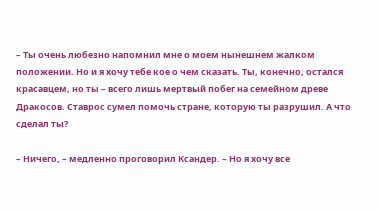– Ты очень любезно напомнил мне о моем нынешнем жалком положении. Но и я хочу тебе кое о чем сказать. Ты, конечно, остался красавцем, но ты – всего лишь мертвый побег на семейном древе Дракосов. Ставрос сумел помочь стране, которую ты разрушил. А что сделал ты?

– Ничего, – медленно проговорил Ксандер. – Но я хочу все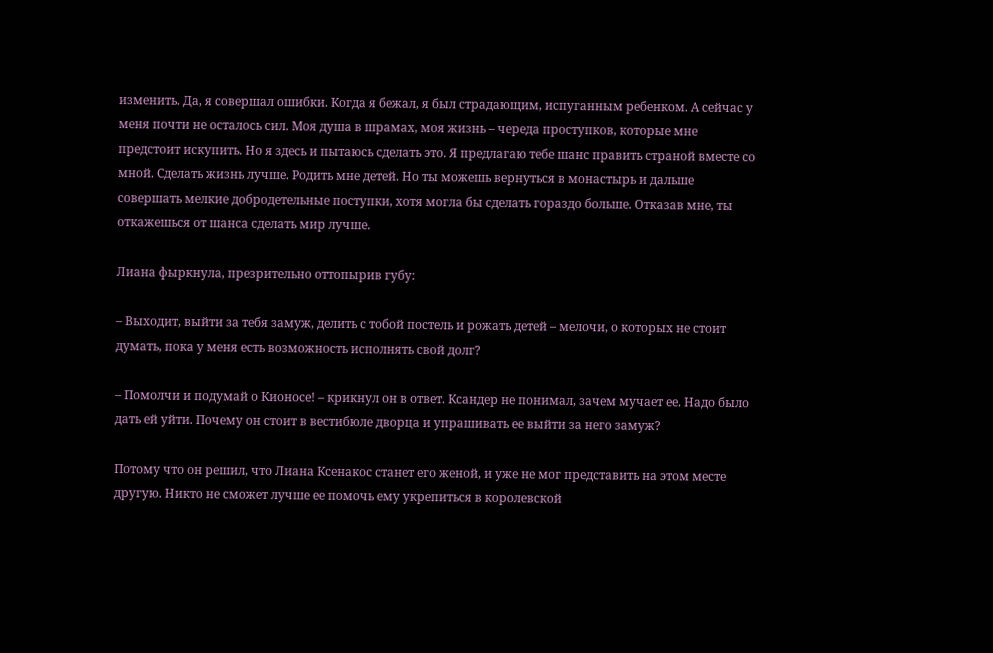изменить. Да, я совершал ошибки. Когда я бежал, я был страдающим, испуганным ребенком. А сейчас у меня почти не осталось сил. Моя душа в шрамах, моя жизнь – череда проступков, которые мне предстоит искупить. Но я здесь и пытаюсь сделать это. Я предлагаю тебе шанс править страной вместе со мной. Сделать жизнь лучше. Родить мне детей. Но ты можешь вернуться в монастырь и дальше совершать мелкие добродетельные поступки, хотя могла бы сделать гораздо больше. Отказав мне, ты откажешься от шанса сделать мир лучше.

Лиана фыркнула, презрительно оттопырив губу:

– Выходит, выйти за тебя замуж, делить с тобой постель и рожать детей – мелочи, о которых не стоит думать, пока у меня есть возможность исполнять свой долг?

– Помолчи и подумай о Кионосе! – крикнул он в ответ. Ксандер не понимал, зачем мучает ее. Надо было дать ей уйти. Почему он стоит в вестибюле дворца и упрашивать ее выйти за него замуж?

Потому что он решил, что Лиана Ксенакос станет его женой, и уже не мог представить на этом месте другую. Никто не сможет лучше ее помочь ему укрепиться в королевской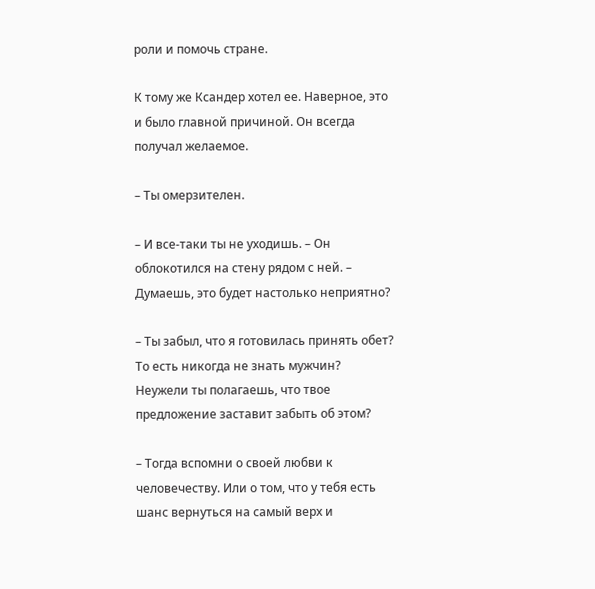роли и помочь стране.

К тому же Ксандер хотел ее. Наверное, это и было главной причиной. Он всегда получал желаемое.

– Ты омерзителен.

– И все-таки ты не уходишь. – Он облокотился на стену рядом с ней. – Думаешь, это будет настолько неприятно?

– Ты забыл, что я готовилась принять обет? То есть никогда не знать мужчин? Неужели ты полагаешь, что твое предложение заставит забыть об этом?

– Тогда вспомни о своей любви к человечеству. Или о том, что у тебя есть шанс вернуться на самый верх и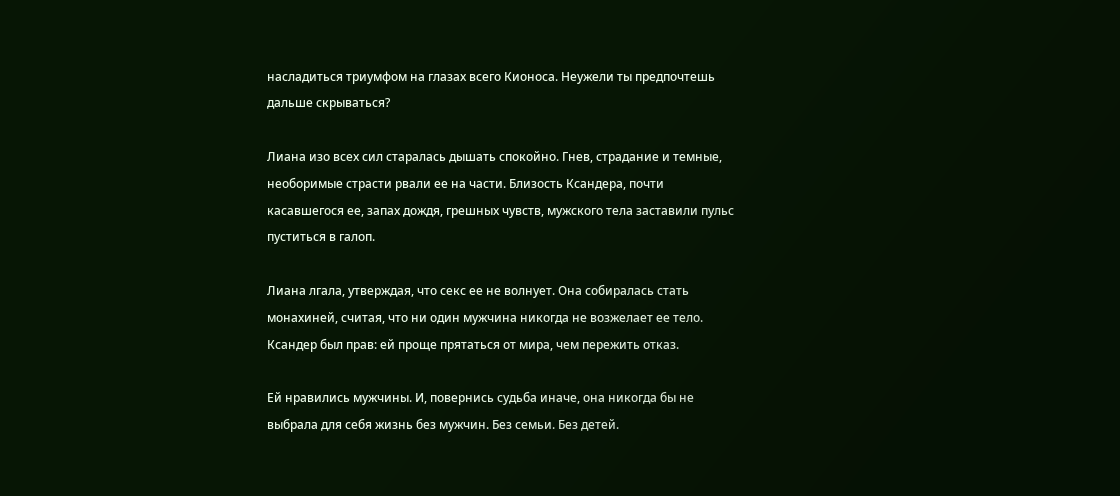насладиться триумфом на глазах всего Кионоса. Неужели ты предпочтешь дальше скрываться?

Лиана изо всех сил старалась дышать спокойно. Гнев, страдание и темные, необоримые страсти рвали ее на части. Близость Ксандера, почти касавшегося ее, запах дождя, грешных чувств, мужского тела заставили пульс пуститься в галоп.

Лиана лгала, утверждая, что секс ее не волнует. Она собиралась стать монахиней, считая, что ни один мужчина никогда не возжелает ее тело. Ксандер был прав: ей проще прятаться от мира, чем пережить отказ.

Ей нравились мужчины. И, повернись судьба иначе, она никогда бы не выбрала для себя жизнь без мужчин. Без семьи. Без детей.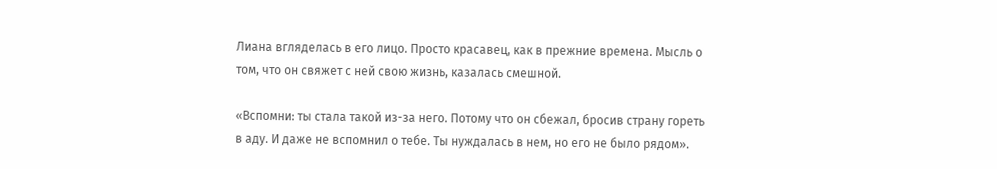Лиана вгляделась в его лицо. Просто красавец, как в прежние времена. Мысль о том, что он свяжет с ней свою жизнь, казалась смешной.

«Вспомни: ты стала такой из-за него. Потому что он сбежал, бросив страну гореть в аду. И даже не вспомнил о тебе. Ты нуждалась в нем, но его не было рядом».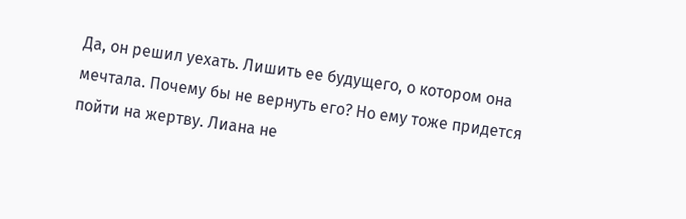Да, он решил уехать. Лишить ее будущего, о котором она мечтала. Почему бы не вернуть его? Но ему тоже придется пойти на жертву. Лиана не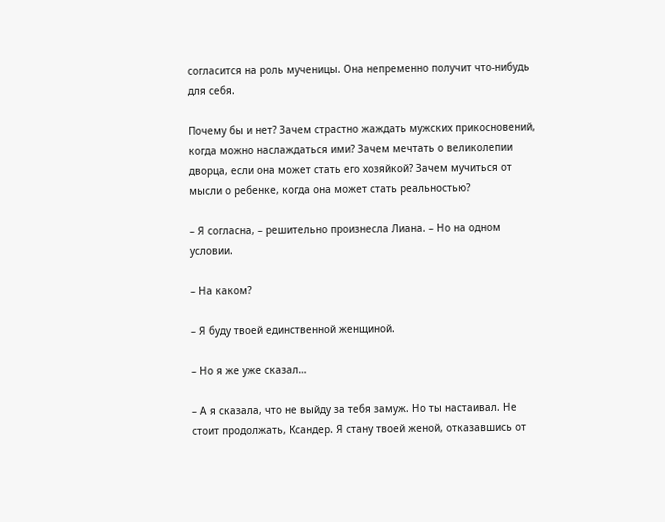согласится на роль мученицы. Она непременно получит что-нибудь для себя.

Почему бы и нет? Зачем страстно жаждать мужских прикосновений, когда можно наслаждаться ими? Зачем мечтать о великолепии дворца, если она может стать его хозяйкой? Зачем мучиться от мысли о ребенке, когда она может стать реальностью?

– Я согласна, – решительно произнесла Лиана. – Но на одном условии.

– На каком?

– Я буду твоей единственной женщиной.

– Но я же уже сказал…

– А я сказала, что не выйду за тебя замуж. Но ты настаивал. Не стоит продолжать, Ксандер. Я стану твоей женой, отказавшись от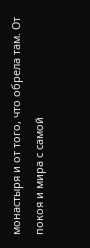монастыря и от того, что обрела там. От покоя и мира с самой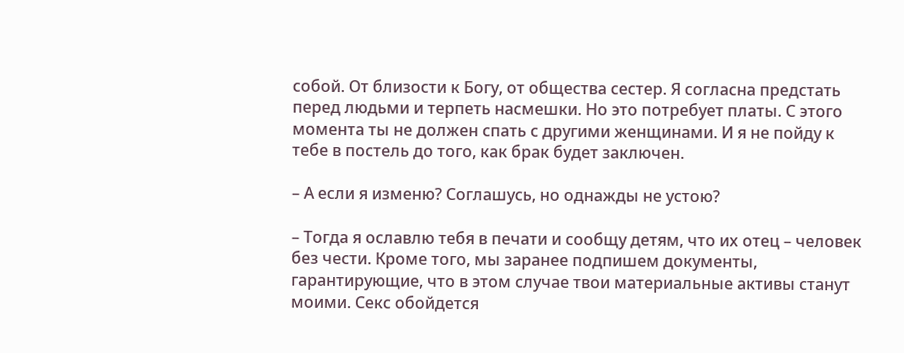собой. От близости к Богу, от общества сестер. Я согласна предстать перед людьми и терпеть насмешки. Но это потребует платы. С этого момента ты не должен спать с другими женщинами. И я не пойду к тебе в постель до того, как брак будет заключен.

– А если я изменю? Соглашусь, но однажды не устою?

– Тогда я ославлю тебя в печати и сообщу детям, что их отец – человек без чести. Кроме того, мы заранее подпишем документы, гарантирующие, что в этом случае твои материальные активы станут моими. Секс обойдется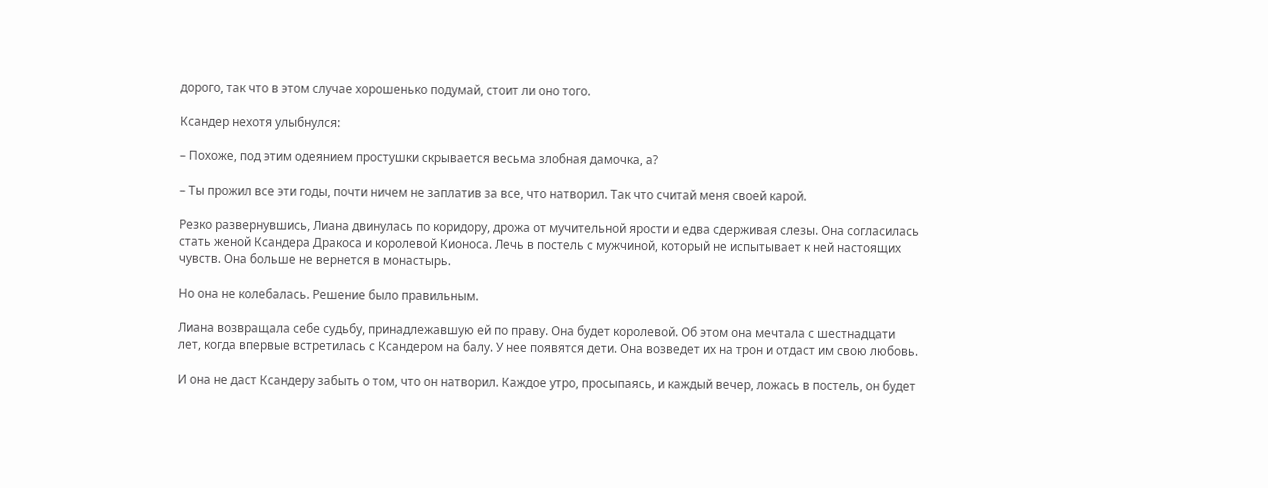дорого, так что в этом случае хорошенько подумай, стоит ли оно того.

Ксандер нехотя улыбнулся:

– Похоже, под этим одеянием простушки скрывается весьма злобная дамочка, а?

– Ты прожил все эти годы, почти ничем не заплатив за все, что натворил. Так что считай меня своей карой.

Резко развернувшись, Лиана двинулась по коридору, дрожа от мучительной ярости и едва сдерживая слезы. Она согласилась стать женой Ксандера Дракоса и королевой Кионоса. Лечь в постель с мужчиной, который не испытывает к ней настоящих чувств. Она больше не вернется в монастырь.

Но она не колебалась. Решение было правильным.

Лиана возвращала себе судьбу, принадлежавшую ей по праву. Она будет королевой. Об этом она мечтала с шестнадцати лет, когда впервые встретилась с Ксандером на балу. У нее появятся дети. Она возведет их на трон и отдаст им свою любовь.

И она не даст Ксандеру забыть о том, что он натворил. Каждое утро, просыпаясь, и каждый вечер, ложась в постель, он будет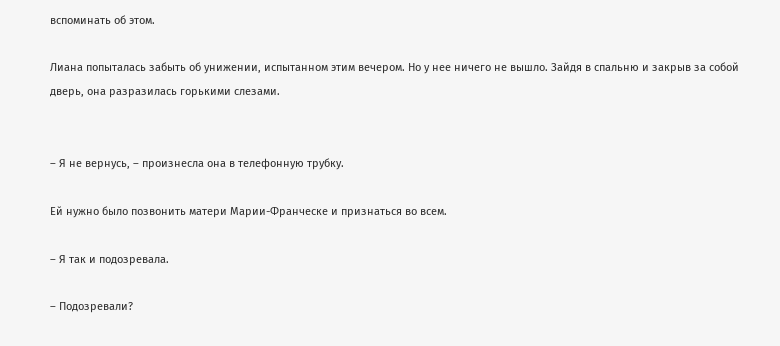вспоминать об этом.

Лиана попыталась забыть об унижении, испытанном этим вечером. Но у нее ничего не вышло. Зайдя в спальню и закрыв за собой дверь, она разразилась горькими слезами.


– Я не вернусь, – произнесла она в телефонную трубку.

Ей нужно было позвонить матери Марии-Франческе и признаться во всем.

– Я так и подозревала.

– Подозревали?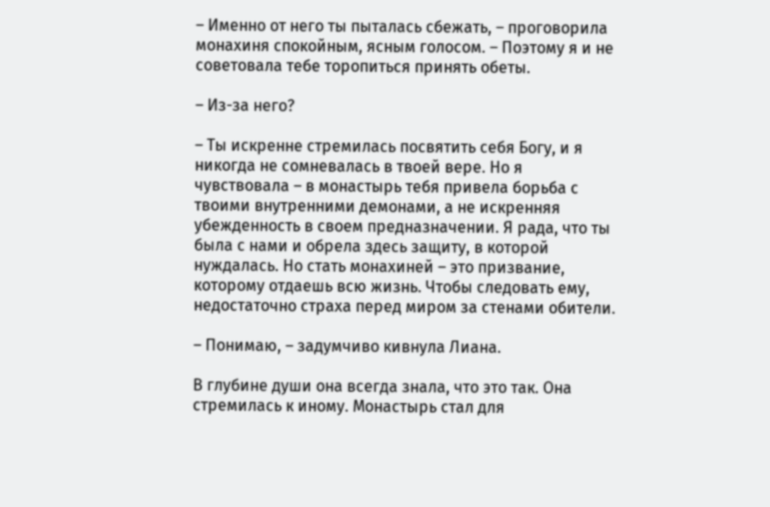– Именно от него ты пыталась сбежать, – проговорила монахиня спокойным, ясным голосом. – Поэтому я и не советовала тебе торопиться принять обеты.

– Из-за него?

– Ты искренне стремилась посвятить себя Богу, и я никогда не сомневалась в твоей вере. Но я чувствовала – в монастырь тебя привела борьба с твоими внутренними демонами, а не искренняя убежденность в своем предназначении. Я рада, что ты была с нами и обрела здесь защиту, в которой нуждалась. Но стать монахиней – это призвание, которому отдаешь всю жизнь. Чтобы следовать ему, недостаточно страха перед миром за стенами обители.

– Понимаю, – задумчиво кивнула Лиана.

В глубине души она всегда знала, что это так. Она стремилась к иному. Монастырь стал для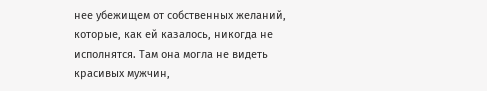нее убежищем от собственных желаний, которые, как ей казалось, никогда не исполнятся. Там она могла не видеть красивых мужчин,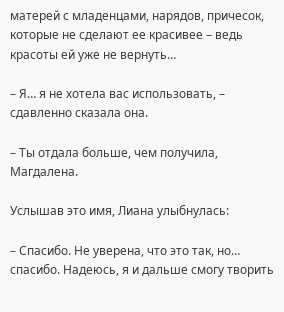матерей с младенцами, нарядов, причесок, которые не сделают ее красивее – ведь красоты ей уже не вернуть…

– Я… я не хотела вас использовать, – сдавленно сказала она.

– Ты отдала больше, чем получила, Магдалена.

Услышав это имя, Лиана улыбнулась:

– Спасибо. Не уверена, что это так, но… спасибо. Надеюсь, я и дальше смогу творить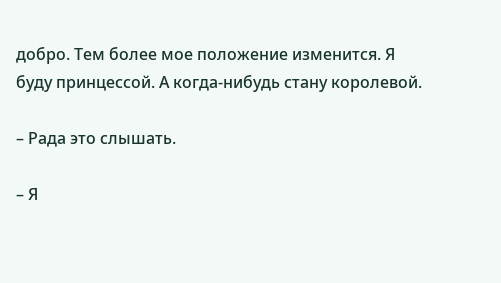добро. Тем более мое положение изменится. Я буду принцессой. А когда-нибудь стану королевой.

– Рада это слышать.

– Я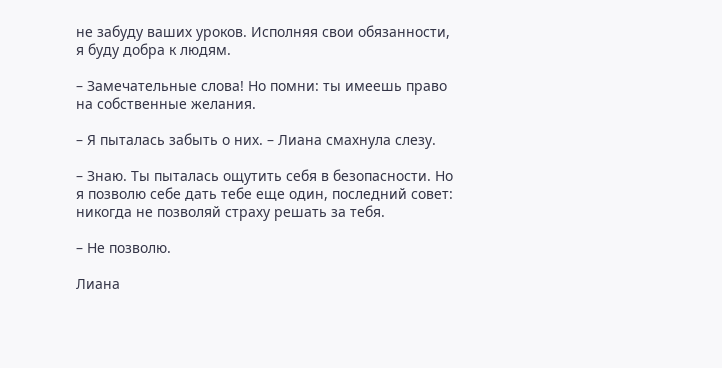не забуду ваших уроков. Исполняя свои обязанности, я буду добра к людям.

– Замечательные слова! Но помни: ты имеешь право на собственные желания.

– Я пыталась забыть о них. – Лиана смахнула слезу.

– Знаю. Ты пыталась ощутить себя в безопасности. Но я позволю себе дать тебе еще один, последний совет: никогда не позволяй страху решать за тебя.

– Не позволю.

Лиана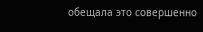обещала это совершенно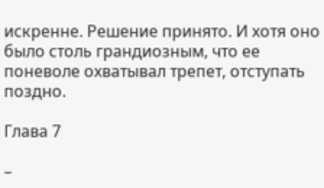искренне. Решение принято. И хотя оно было столь грандиозным, что ее поневоле охватывал трепет, отступать поздно.

Глава 7

–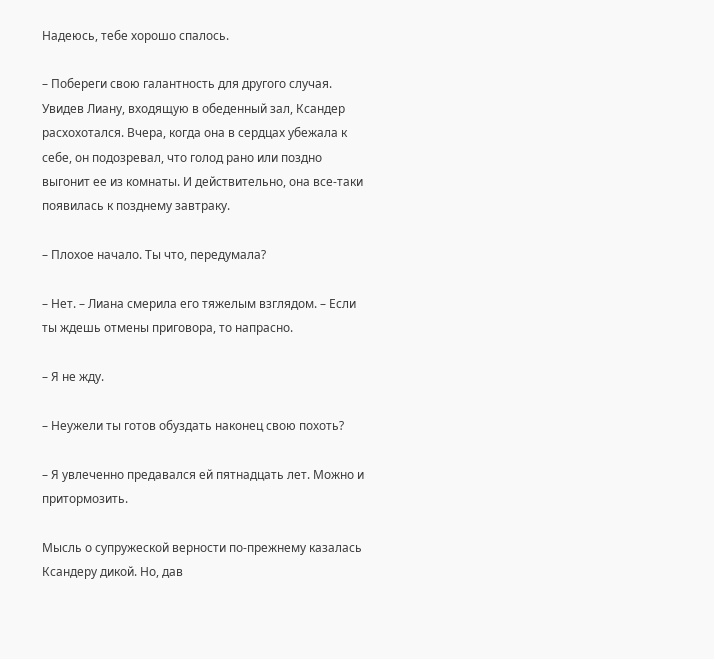Надеюсь, тебе хорошо спалось.

– Побереги свою галантность для другого случая. Увидев Лиану, входящую в обеденный зал, Ксандер расхохотался. Вчера, когда она в сердцах убежала к себе, он подозревал, что голод рано или поздно выгонит ее из комнаты. И действительно, она все-таки появилась к позднему завтраку.

– Плохое начало. Ты что, передумала?

– Нет. – Лиана смерила его тяжелым взглядом. – Если ты ждешь отмены приговора, то напрасно.

– Я не жду.

– Неужели ты готов обуздать наконец свою похоть?

– Я увлеченно предавался ей пятнадцать лет. Можно и притормозить.

Мысль о супружеской верности по-прежнему казалась Ксандеру дикой. Но, дав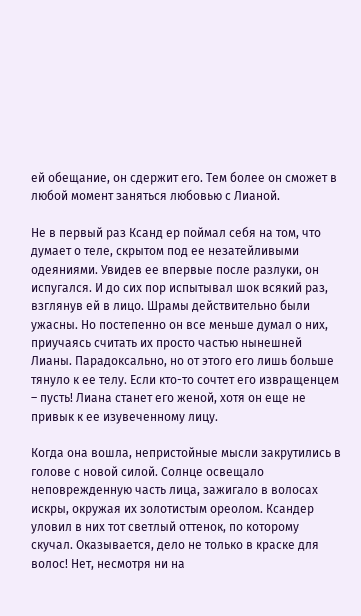ей обещание, он сдержит его. Тем более он сможет в любой момент заняться любовью с Лианой.

Не в первый раз Ксанд ер поймал себя на том, что думает о теле, скрытом под ее незатейливыми одеяниями. Увидев ее впервые после разлуки, он испугался. И до сих пор испытывал шок всякий раз, взглянув ей в лицо. Шрамы действительно были ужасны. Но постепенно он все меньше думал о них, приучаясь считать их просто частью нынешней Лианы. Парадоксально, но от этого его лишь больше тянуло к ее телу. Если кто-то сочтет его извращенцем – пусть! Лиана станет его женой, хотя он еще не привык к ее изувеченному лицу.

Когда она вошла, непристойные мысли закрутились в голове с новой силой. Солнце освещало неповрежденную часть лица, зажигало в волосах искры, окружая их золотистым ореолом. Ксандер уловил в них тот светлый оттенок, по которому скучал. Оказывается, дело не только в краске для волос! Нет, несмотря ни на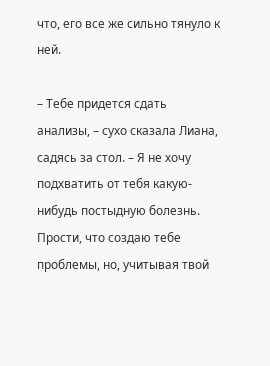что, его все же сильно тянуло к ней.

– Тебе придется сдать анализы, – сухо сказала Лиана, садясь за стол. – Я не хочу подхватить от тебя какую-нибудь постыдную болезнь. Прости, что создаю тебе проблемы, но, учитывая твой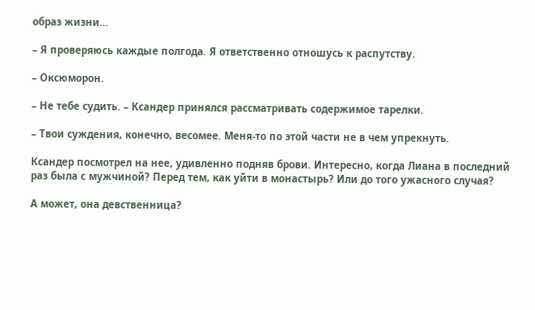образ жизни…

– Я проверяюсь каждые полгода. Я ответственно отношусь к распутству.

– Оксюморон.

– Не тебе судить. – Ксандер принялся рассматривать содержимое тарелки.

– Твои суждения, конечно, весомее. Меня-то по этой части не в чем упрекнуть.

Ксандер посмотрел на нее, удивленно подняв брови. Интересно, когда Лиана в последний раз была с мужчиной? Перед тем, как уйти в монастырь? Или до того ужасного случая?

А может, она девственница?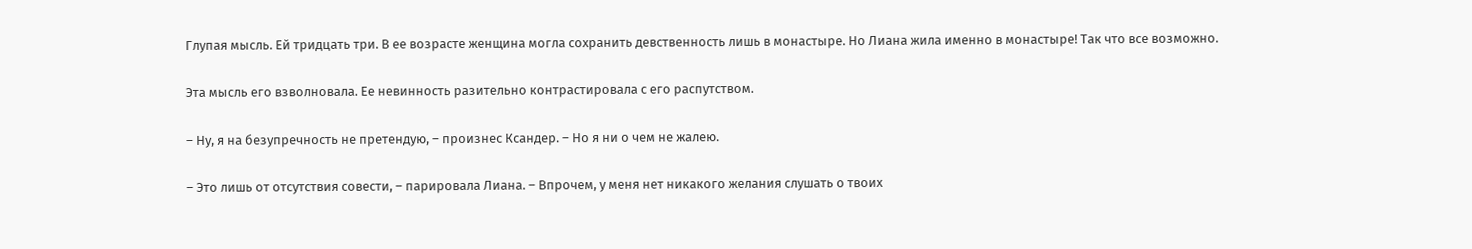Глупая мысль. Ей тридцать три. В ее возрасте женщина могла сохранить девственность лишь в монастыре. Но Лиана жила именно в монастыре! Так что все возможно.

Эта мысль его взволновала. Ее невинность разительно контрастировала с его распутством.

– Ну, я на безупречность не претендую, – произнес Ксандер. – Но я ни о чем не жалею.

– Это лишь от отсутствия совести, – парировала Лиана. – Впрочем, у меня нет никакого желания слушать о твоих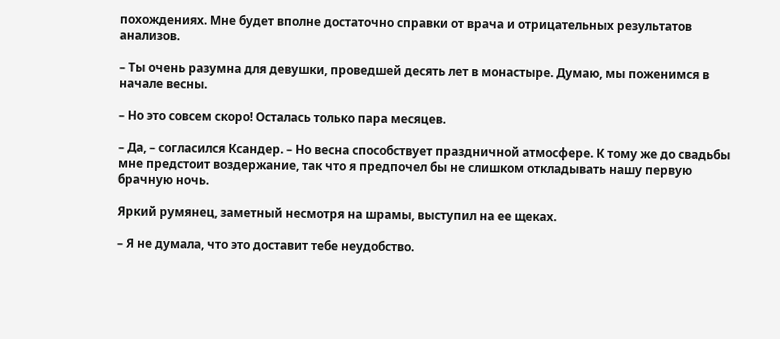похождениях. Мне будет вполне достаточно справки от врача и отрицательных результатов анализов.

– Ты очень разумна для девушки, проведшей десять лет в монастыре. Думаю, мы поженимся в начале весны.

– Но это совсем скоро! Осталась только пара месяцев.

– Да, – согласился Ксандер. – Но весна способствует праздничной атмосфере. К тому же до свадьбы мне предстоит воздержание, так что я предпочел бы не слишком откладывать нашу первую брачную ночь.

Яркий румянец, заметный несмотря на шрамы, выступил на ее щеках.

– Я не думала, что это доставит тебе неудобство.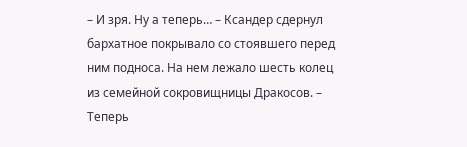– И зря. Ну а теперь… – Ксандер сдернул бархатное покрывало со стоявшего перед ним подноса. На нем лежало шесть колец из семейной сокровищницы Дракосов. – Теперь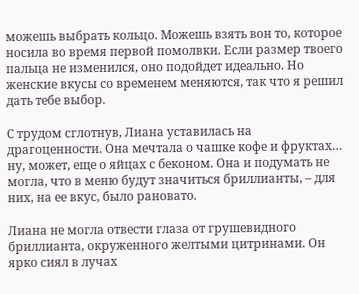можешь выбрать кольцо. Можешь взять вон то, которое носила во время первой помолвки. Если размер твоего пальца не изменился, оно подойдет идеально. Но женские вкусы со временем меняются, так что я решил дать тебе выбор.

С трудом сглотнув, Лиана уставилась на драгоценности. Она мечтала о чашке кофе и фруктах… ну, может, еще о яйцах с беконом. Она и подумать не могла, что в меню будут значиться бриллианты, – для них, на ее вкус, было рановато.

Лиана не могла отвести глаза от грушевидного бриллианта, окруженного желтыми цитринами. Он ярко сиял в лучах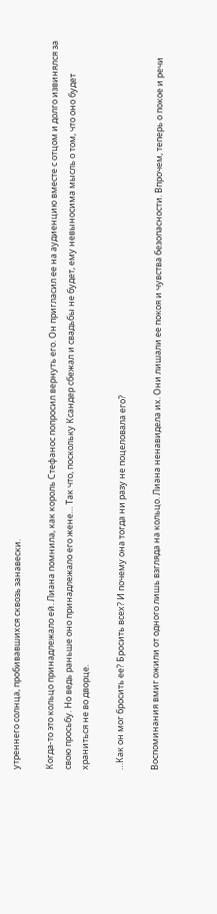утреннего солнца, пробивавшихся сквозь занавески.

Когда-то это кольцо принадлежало ей. Лиана помнила, как король Стефанос попросил вернуть его. Он пригласил ее на аудиенцию вместе с отцом и долго извинялся за свою просьбу. Но ведь раньше оно принадлежало его жене… Так что, поскольку Ксандер сбежал и свадьбы не будет, ему невыносима мысль о том, что оно будет храниться не во дворце.

…Как он мог бросить ее? Бросить всех? И почему она тогда ни разу не поцеловала его?

Воспоминания вмиг ожили от одного лишь взгляда на кольцо. Лиана ненавидела их. Они лишали ее покоя и чувства безопасности. Впрочем, теперь о покое и речи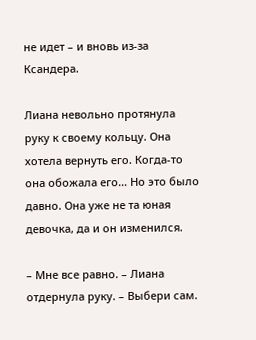не идет – и вновь из-за Ксандера.

Лиана невольно протянула руку к своему кольцу. Она хотела вернуть его. Когда-то она обожала его… Но это было давно. Она уже не та юная девочка, да и он изменился.

– Мне все равно. – Лиана отдернула руку. – Выбери сам.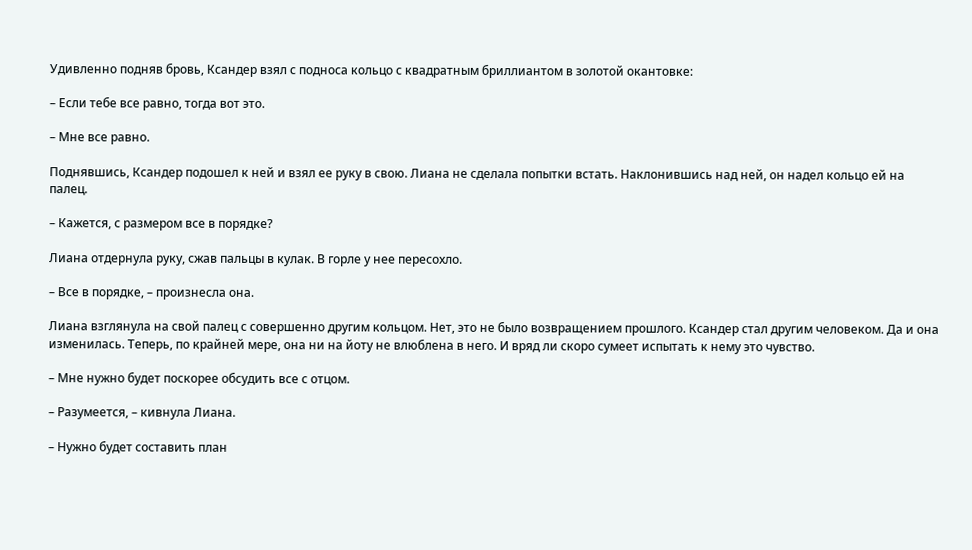Удивленно подняв бровь, Ксандер взял с подноса кольцо с квадратным бриллиантом в золотой окантовке:

– Если тебе все равно, тогда вот это.

– Мне все равно.

Поднявшись, Ксандер подошел к ней и взял ее руку в свою. Лиана не сделала попытки встать. Наклонившись над ней, он надел кольцо ей на палец.

– Кажется, с размером все в порядке?

Лиана отдернула руку, сжав пальцы в кулак. В горле у нее пересохло.

– Все в порядке, – произнесла она.

Лиана взглянула на свой палец с совершенно другим кольцом. Нет, это не было возвращением прошлого. Ксандер стал другим человеком. Да и она изменилась. Теперь, по крайней мере, она ни на йоту не влюблена в него. И вряд ли скоро сумеет испытать к нему это чувство.

– Мне нужно будет поскорее обсудить все с отцом.

– Разумеется, – кивнула Лиана.

– Нужно будет составить план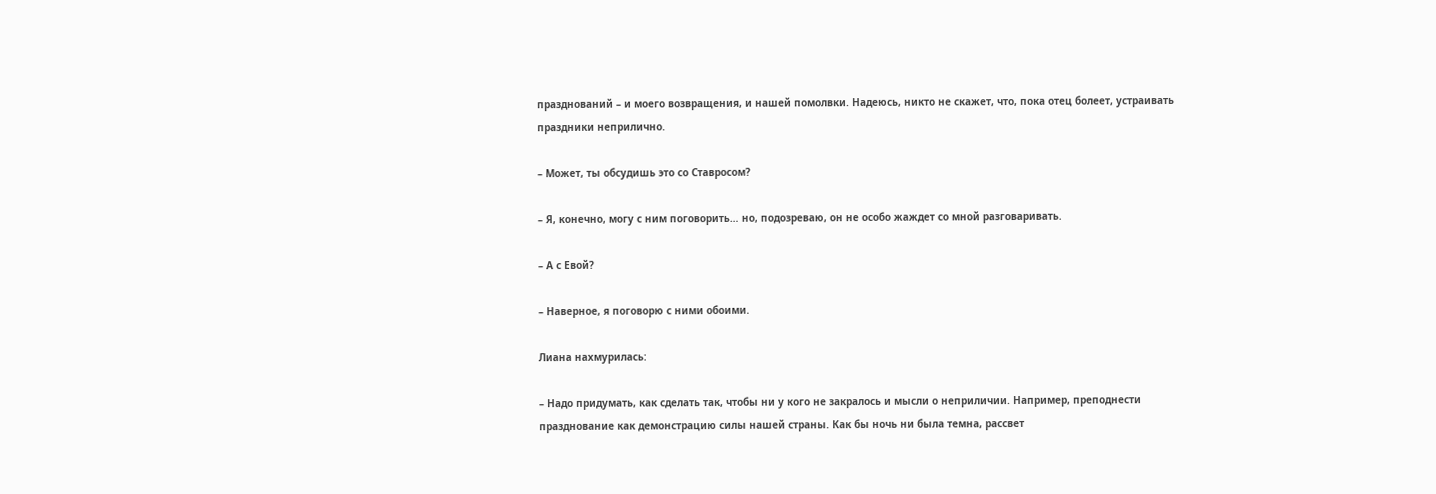празднований – и моего возвращения, и нашей помолвки. Надеюсь, никто не скажет, что, пока отец болеет, устраивать праздники неприлично.

– Может, ты обсудишь это со Ставросом?

– Я, конечно, могу с ним поговорить… но, подозреваю, он не особо жаждет со мной разговаривать.

– А с Евой?

– Наверное, я поговорю с ними обоими.

Лиана нахмурилась:

– Надо придумать, как сделать так, чтобы ни у кого не закралось и мысли о неприличии. Например, преподнести празднование как демонстрацию силы нашей страны. Как бы ночь ни была темна, рассвет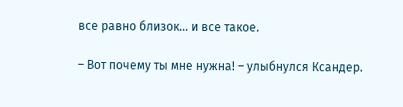все равно близок… и все такое.

– Вот почему ты мне нужна! – улыбнулся Ксандер.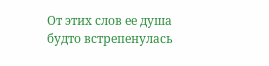От этих слов ее душа будто встрепенулась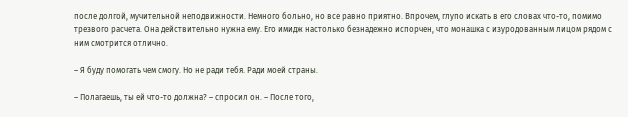после долгой, мучительной неподвижности. Немного больно, но все равно приятно. Впрочем, глупо искать в его словах что-то, помимо трезвого расчета. Она действительно нужна ему. Его имидж настолько безнадежно испорчен, что монашка с изуродованным лицом рядом с ним смотрится отлично.

– Я буду помогать чем смогу. Но не ради тебя. Ради моей страны.

– Полагаешь, ты ей что-то должна? – спросил он. – После того,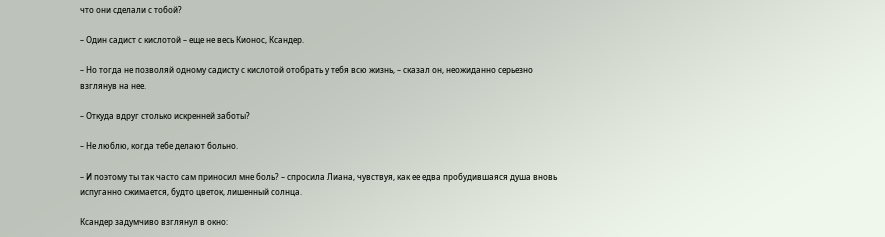что они сделали с тобой?

– Один садист с кислотой – еще не весь Кионос, Ксандер.

– Но тогда не позволяй одному садисту с кислотой отобрать у тебя всю жизнь, – сказал он, неожиданно серьезно взглянув на нее.

– Откуда вдруг столько искренней заботы?

– Не люблю, когда тебе делают больно.

– И поэтому ты так часто сам приносил мне боль? – спросила Лиана, чувствуя, как ее едва пробудившаяся душа вновь испуганно сжимается, будто цветок, лишенный солнца.

Ксандер задумчиво взглянул в окно: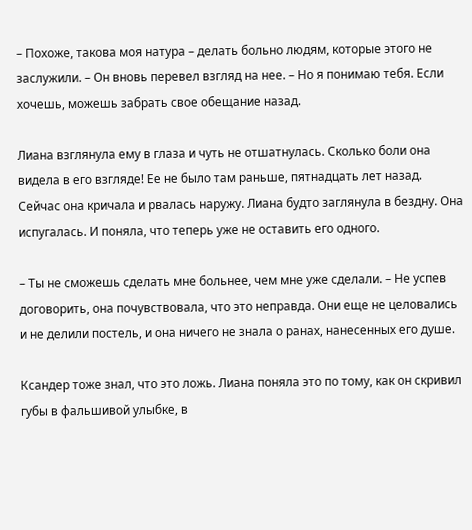– Похоже, такова моя натура – делать больно людям, которые этого не заслужили. – Он вновь перевел взгляд на нее. – Но я понимаю тебя. Если хочешь, можешь забрать свое обещание назад.

Лиана взглянула ему в глаза и чуть не отшатнулась. Сколько боли она видела в его взгляде! Ее не было там раньше, пятнадцать лет назад. Сейчас она кричала и рвалась наружу. Лиана будто заглянула в бездну. Она испугалась. И поняла, что теперь уже не оставить его одного.

– Ты не сможешь сделать мне больнее, чем мне уже сделали. – Не успев договорить, она почувствовала, что это неправда. Они еще не целовались и не делили постель, и она ничего не знала о ранах, нанесенных его душе.

Ксандер тоже знал, что это ложь. Лиана поняла это по тому, как он скривил губы в фальшивой улыбке, в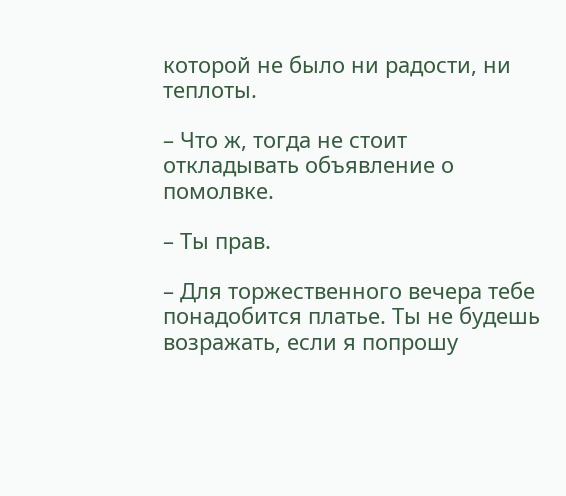которой не было ни радости, ни теплоты.

– Что ж, тогда не стоит откладывать объявление о помолвке.

– Ты прав.

– Для торжественного вечера тебе понадобится платье. Ты не будешь возражать, если я попрошу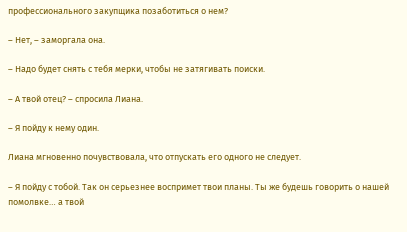профессионального закупщика позаботиться о нем?

– Нет, – заморгала она.

– Надо будет снять с тебя мерки, чтобы не затягивать поиски.

– А твой отец? – спросила Лиана.

– Я пойду к нему один.

Лиана мгновенно почувствовала, что отпускать его одного не следует.

– Я пойду с тобой. Так он серьезнее воспримет твои планы. Ты же будешь говорить о нашей помолвке… а твой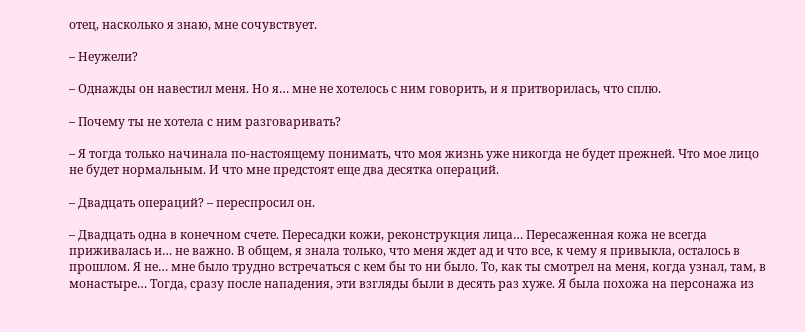отец, насколько я знаю, мне сочувствует.

– Неужели?

– Однажды он навестил меня. Но я… мне не хотелось с ним говорить, и я притворилась, что сплю.

– Почему ты не хотела с ним разговаривать?

– Я тогда только начинала по-настоящему понимать, что моя жизнь уже никогда не будет прежней. Что мое лицо не будет нормальным. И что мне предстоят еще два десятка операций.

– Двадцать операций? – переспросил он.

– Двадцать одна в конечном счете. Пересадки кожи, реконструкция лица… Пересаженная кожа не всегда приживалась и… не важно. В общем, я знала только, что меня ждет ад и что все, к чему я привыкла, осталось в прошлом. Я не… мне было трудно встречаться с кем бы то ни было. То, как ты смотрел на меня, когда узнал, там, в монастыре… Тогда, сразу после нападения, эти взгляды были в десять раз хуже. Я была похожа на персонажа из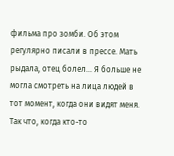фильма про зомби. Об этом регулярно писали в прессе. Мать рыдала, отец болел… Я больше не могла смотреть на лица людей в тот момент, когда они видят меня. Так что, когда кто-то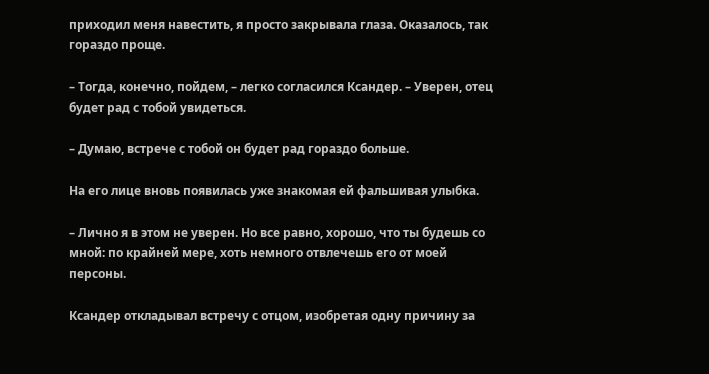приходил меня навестить, я просто закрывала глаза. Оказалось, так гораздо проще.

– Тогда, конечно, пойдем, – легко согласился Ксандер. – Уверен, отец будет рад с тобой увидеться.

– Думаю, встрече с тобой он будет рад гораздо больше.

На его лице вновь появилась уже знакомая ей фальшивая улыбка.

– Лично я в этом не уверен. Но все равно, хорошо, что ты будешь со мной: по крайней мере, хоть немного отвлечешь его от моей персоны.

Ксандер откладывал встречу с отцом, изобретая одну причину за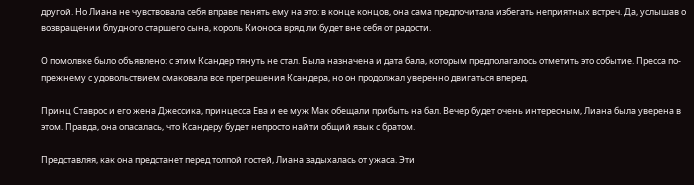другой. Но Лиана не чувствовала себя вправе пенять ему на это: в конце концов, она сама предпочитала избегать неприятных встреч. Да, услышав о возвращении блудного старшего сына, король Кионоса вряд ли будет вне себя от радости.

О помолвке было объявлено: с этим Ксандер тянуть не стал. Была назначена и дата бала, которым предполагалось отметить это событие. Пресса по-прежнему с удовольствием смаковала все прегрешения Ксандера, но он продолжал уверенно двигаться вперед.

Принц Ставрос и его жена Джессика, принцесса Ева и ее муж Мак обещали прибыть на бал. Вечер будет очень интересным, Лиана была уверена в этом. Правда, она опасалась, что Ксандеру будет непросто найти общий язык с братом.

Представляя, как она предстанет перед толпой гостей, Лиана задыхалась от ужаса. Эти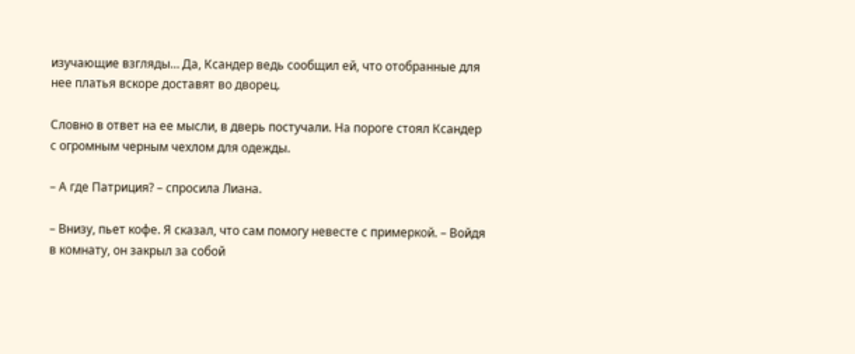изучающие взгляды… Да, Ксандер ведь сообщил ей, что отобранные для нее платья вскоре доставят во дворец.

Словно в ответ на ее мысли, в дверь постучали. На пороге стоял Ксандер с огромным черным чехлом для одежды.

– А где Патриция? – спросила Лиана.

– Внизу, пьет кофе. Я сказал, что сам помогу невесте с примеркой. – Войдя в комнату, он закрыл за собой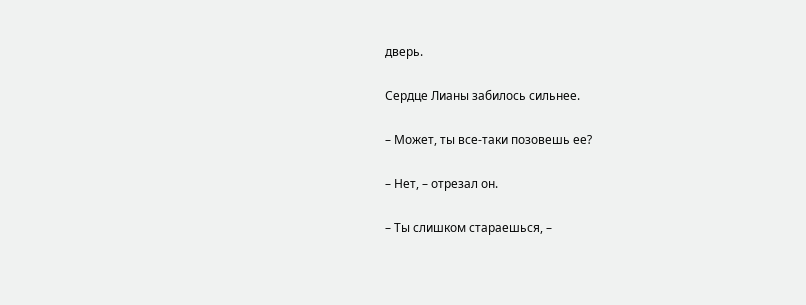дверь.

Сердце Лианы забилось сильнее.

– Может, ты все-таки позовешь ее?

– Нет, – отрезал он.

– Ты слишком стараешься, –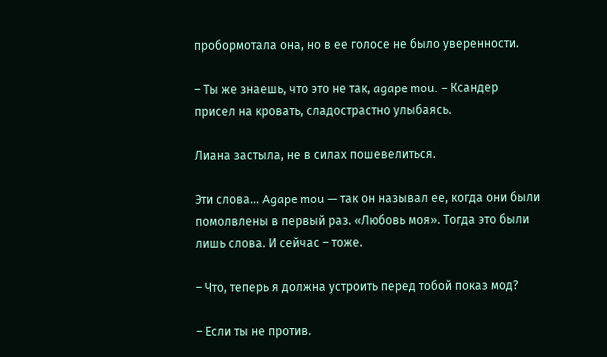пробормотала она, но в ее голосе не было уверенности.

– Ты же знаешь, что это не так, agape mou. – Ксандер присел на кровать, сладострастно улыбаясь.

Лиана застыла, не в силах пошевелиться.

Эти слова… Agape mou — так он называл ее, когда они были помолвлены в первый раз. «Любовь моя». Тогда это были лишь слова. И сейчас – тоже.

– Что, теперь я должна устроить перед тобой показ мод?

– Если ты не против.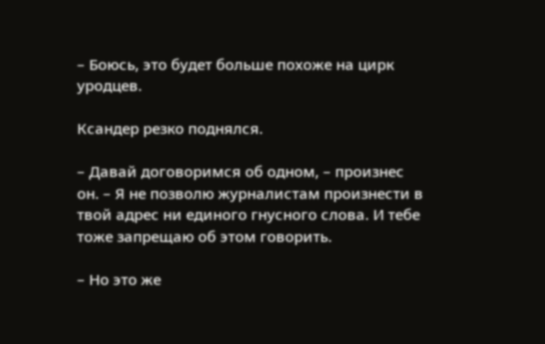– Боюсь, это будет больше похоже на цирк уродцев.

Ксандер резко поднялся.

– Давай договоримся об одном, – произнес он. – Я не позволю журналистам произнести в твой адрес ни единого гнусного слова. И тебе тоже запрещаю об этом говорить.

– Но это же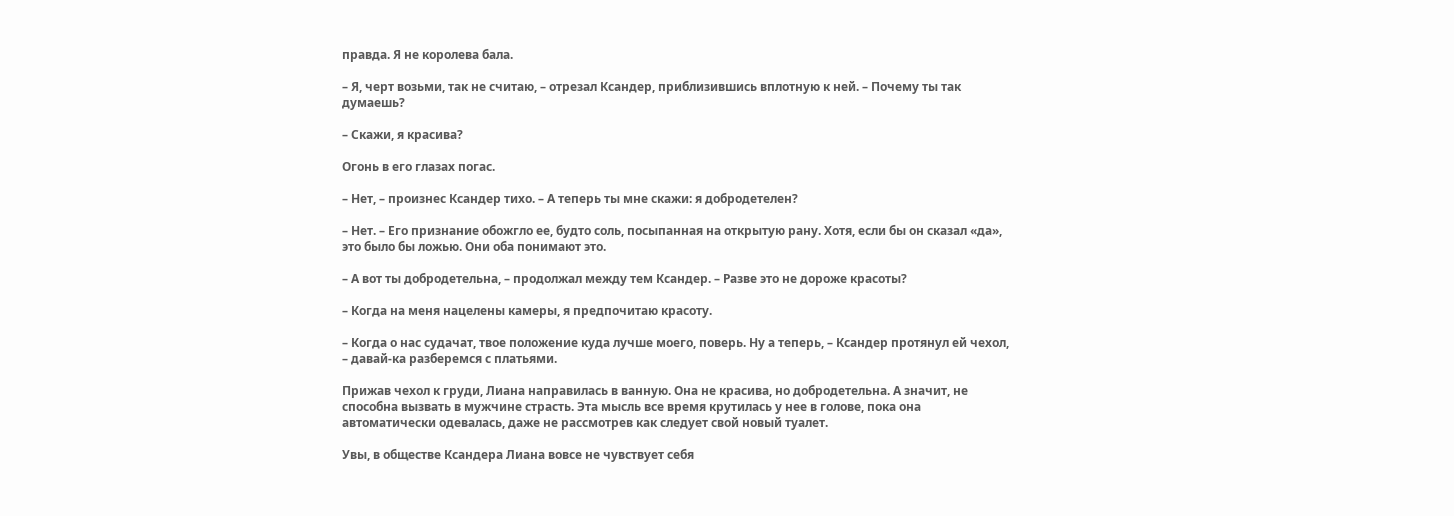правда. Я не королева бала.

– Я, черт возьми, так не считаю, – отрезал Ксандер, приблизившись вплотную к ней. – Почему ты так думаешь?

– Скажи, я красива?

Огонь в его глазах погас.

– Нет, – произнес Ксандер тихо. – А теперь ты мне скажи: я добродетелен?

– Нет. – Его признание обожгло ее, будто соль, посыпанная на открытую рану. Хотя, если бы он сказал «да», это было бы ложью. Они оба понимают это.

– А вот ты добродетельна, – продолжал между тем Ксандер. – Разве это не дороже красоты?

– Когда на меня нацелены камеры, я предпочитаю красоту.

– Когда о нас судачат, твое положение куда лучше моего, поверь. Ну а теперь, – Ксандер протянул ей чехол, – давай-ка разберемся с платьями.

Прижав чехол к груди, Лиана направилась в ванную. Она не красива, но добродетельна. А значит, не способна вызвать в мужчине страсть. Эта мысль все время крутилась у нее в голове, пока она автоматически одевалась, даже не рассмотрев как следует свой новый туалет.

Увы, в обществе Ксандера Лиана вовсе не чувствует себя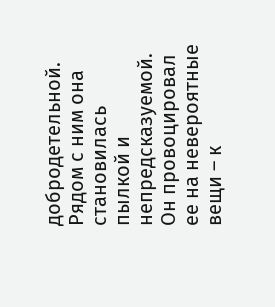добродетельной. Рядом с ним она становилась пылкой и непредсказуемой. Он провоцировал ее на невероятные вещи – к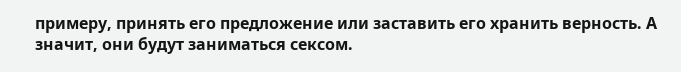примеру, принять его предложение или заставить его хранить верность. А значит, они будут заниматься сексом.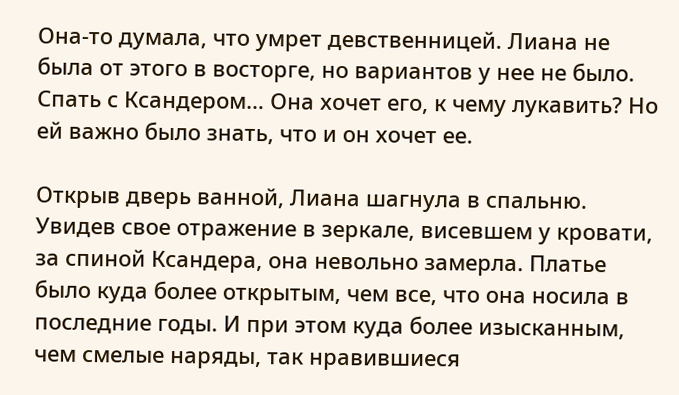Она-то думала, что умрет девственницей. Лиана не была от этого в восторге, но вариантов у нее не было. Спать с Ксандером… Она хочет его, к чему лукавить? Но ей важно было знать, что и он хочет ее.

Открыв дверь ванной, Лиана шагнула в спальню. Увидев свое отражение в зеркале, висевшем у кровати, за спиной Ксандера, она невольно замерла. Платье было куда более открытым, чем все, что она носила в последние годы. И при этом куда более изысканным, чем смелые наряды, так нравившиеся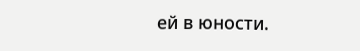ей в юности.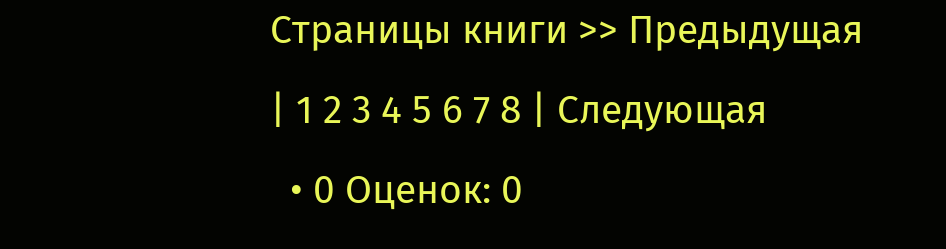Страницы книги >> Предыдущая | 1 2 3 4 5 6 7 8 | Следующая
  • 0 Оценок: 0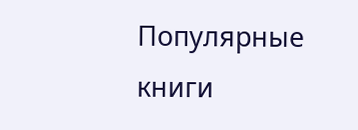Популярные книги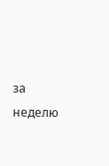за неделю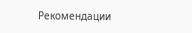Рекомендации